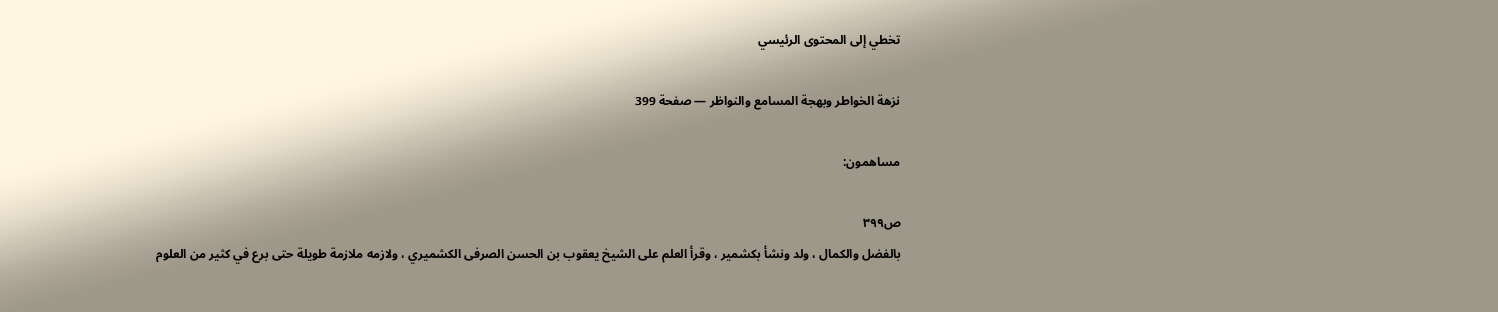تخطي إلى المحتوى الرئيسي

نزهة الخواطر وبهجة المسامع والنواظر — صفحة 399

مساهمون:

ص٣٩٩
بالفضل والكمال ، ولد ونشأ بكشمير ، وقرأ العلم على الشيخ يعقوب بن الحسن الصرفى الكشميري ، ولازمه ملازمة طويلة حتى برع في كثير من العلوم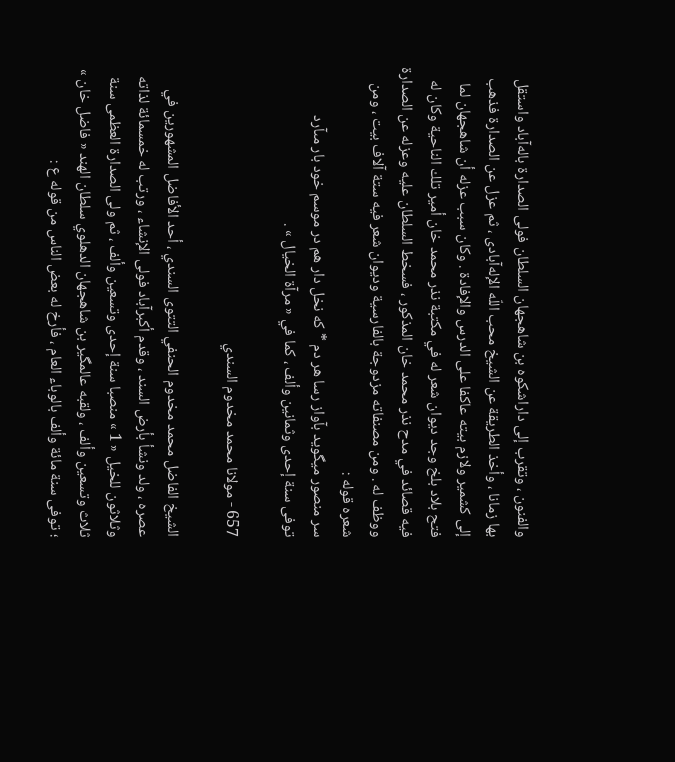والفنون ، وتقرب إلى داراشكوه بن شاهجهان السلطان فولى الصدارة باله‌آباد واستقل بها زمانا ، وأخذ الطريقة عن الشيخ محب اللّه الإله‌آبادى ، ثم عزل عن الصدارة فذهب إلى كشمير ولازم بيته عاكفا على الدرس والإفادة . وكان سبب عزله أن شاهجهان لما فتح بلاد بلخ وجد ديوان شعر له في مكتبة نذر محمد خان أمير تلك الناحية وكان له فيه قصائد في مدح نذر محمد خان المذكور ، فسخط السلطان عليه وعزله عن الصدارة ووظف له . ومن مصنفاته مزدوجة بالفارسية وديوان شعر فيه ستة آلاف بيت ، ومن شعره قوله :
سر منصور ميگويد بآواز رسا هر دم * كه نخل دار هم در موسم خود بار مىآرد
توفى سنة إحدى وثمانين وألف ، كما في « مرآة الخيال » .

657 - مولانا محمد مخدوم السندي

الشيخ الفاضل محمد مخدوم الحنفي التتوى السندي ، أحد الأفاضل المشهورين في عصره ، ولد ونشأ بأرض السند ، وقدم أكبرآباد فولى الإنشاء ، ورتب له خمسمائة لذاته وثلاثون للخيل « 1 » منصبا سنة إحدى وتسعين وألف ، ثم ولى الصدارة العظمى سنة ثلاث وتسعين وألف ، ولقبه عالمگير بن شاهجهان الدهلوي سلطان الهند « فاضل خان » ؛ توفى سنة مائة وألف بالوباء العام ، فأرخ له بعض الناس من قوله ع :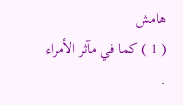هامش
( 1 ) كما في مآثر الأمراء .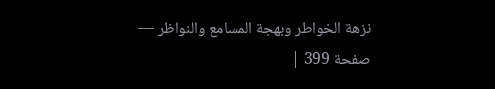نزهة الخواطر وبهجة المسامع والنواظر — صفحة 399 |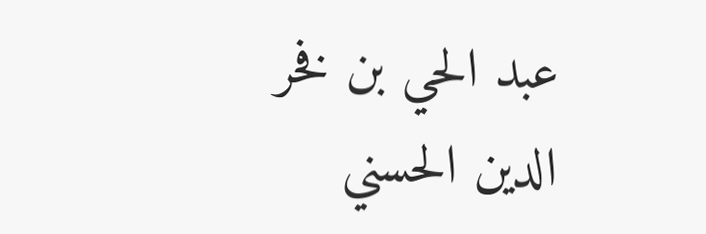عبد الحي بن فخر الدين الحسني